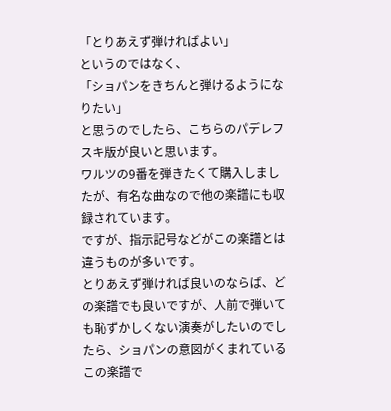「とりあえず弾ければよい」
というのではなく、
「ショパンをきちんと弾けるようになりたい」
と思うのでしたら、こちらのパデレフスキ版が良いと思います。
ワルツの9番を弾きたくて購入しましたが、有名な曲なので他の楽譜にも収録されています。
ですが、指示記号などがこの楽譜とは違うものが多いです。
とりあえず弾ければ良いのならば、どの楽譜でも良いですが、人前で弾いても恥ずかしくない演奏がしたいのでしたら、ショパンの意図がくまれているこの楽譜で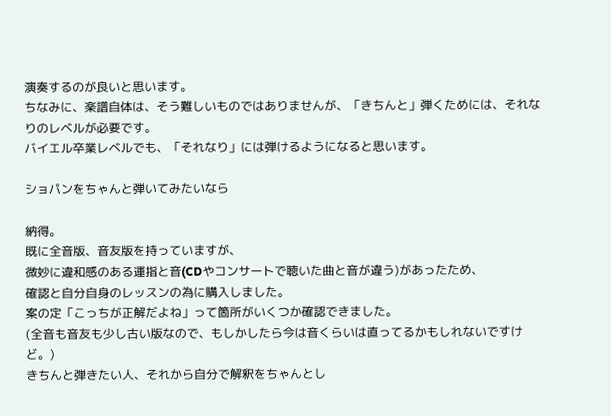演奏するのが良いと思います。
ちなみに、楽譜自体は、そう難しいものではありませんが、「きちんと」弾くためには、それなりのレベルが必要です。
バイエル卒業レベルでも、「それなり」には弾けるようになると思います。

ショパンをちゃんと弾いてみたいなら

納得。
既に全音版、音友版を持っていますが、
微妙に違和感のある運指と音(CDやコンサートで聴いた曲と音が違う)があったため、
確認と自分自身のレッスンの為に購入しました。
案の定「こっちが正解だよね」って箇所がいくつか確認できました。
(全音も音友も少し古い版なので、もしかしたら今は音くらいは直ってるかもしれないですけど。)
きちんと弾きたい人、それから自分で解釈をちゃんとし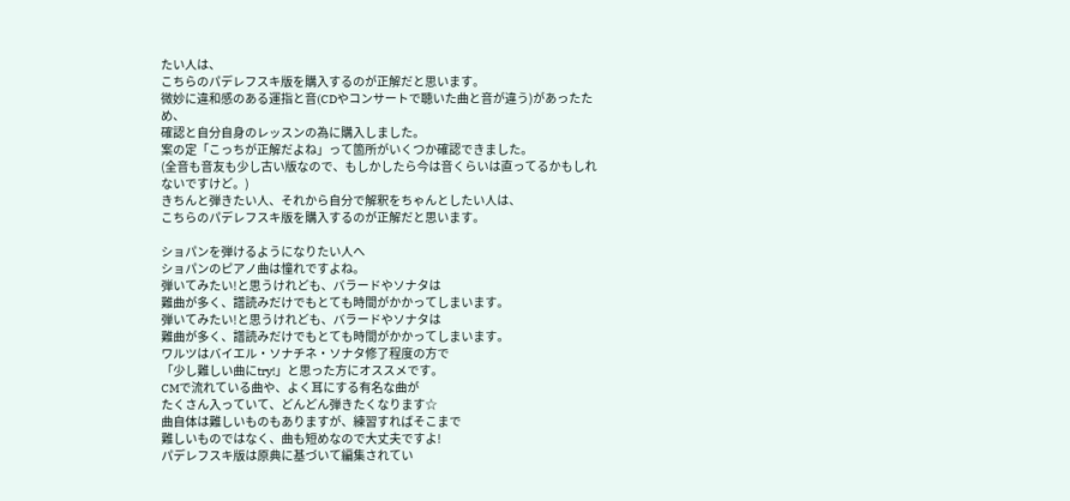たい人は、
こちらのパデレフスキ版を購入するのが正解だと思います。
微妙に違和感のある運指と音(CDやコンサートで聴いた曲と音が違う)があったため、
確認と自分自身のレッスンの為に購入しました。
案の定「こっちが正解だよね」って箇所がいくつか確認できました。
(全音も音友も少し古い版なので、もしかしたら今は音くらいは直ってるかもしれないですけど。)
きちんと弾きたい人、それから自分で解釈をちゃんとしたい人は、
こちらのパデレフスキ版を購入するのが正解だと思います。

ショパンを弾けるようになりたい人へ
ショパンのピアノ曲は憧れですよね。
弾いてみたい!と思うけれども、バラードやソナタは
難曲が多く、譜読みだけでもとても時間がかかってしまいます。
弾いてみたい!と思うけれども、バラードやソナタは
難曲が多く、譜読みだけでもとても時間がかかってしまいます。
ワルツはバイエル・ソナチネ・ソナタ修了程度の方で
「少し難しい曲にtry!」と思った方にオススメです。
CMで流れている曲や、よく耳にする有名な曲が
たくさん入っていて、どんどん弾きたくなります☆
曲自体は難しいものもありますが、練習すればそこまで
難しいものではなく、曲も短めなので大丈夫ですよ!
パデレフスキ版は原典に基づいて編集されてい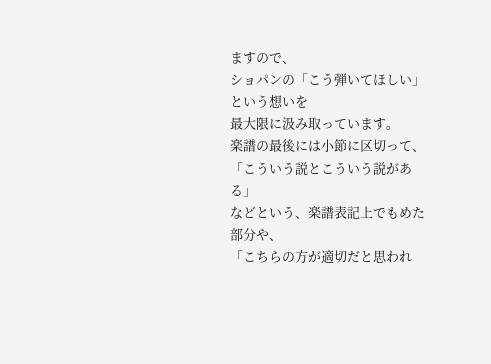ますので、
ショパンの「こう弾いてほしい」という想いを
最大限に汲み取っています。
楽譜の最後には小節に区切って、「こういう説とこういう説がある」
などという、楽譜表記上でもめた部分や、
「こちらの方が適切だと思われ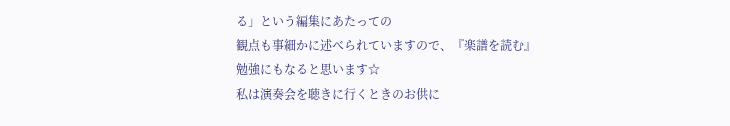る」という編集にあたっての
観点も事細かに述べられていますので、『楽譜を読む』
勉強にもなると思います☆
私は演奏会を聴きに行くときのお供に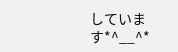しています*^__^*